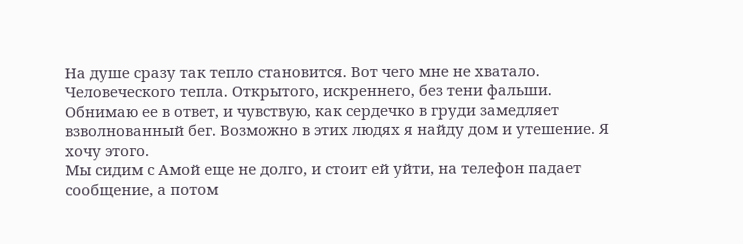На душе сразу так тепло становится. Вот чего мне не хватало. Человеческого тепла. Открытого, искреннего, без тени фальши. Обнимаю ее в ответ, и чувствую, как сердечко в груди замедляет взволнованный бег. Возможно в этих людях я найду дом и утешение. Я хочу этого.
Мы сидим с Амой еще не долго, и стоит ей уйти, на телефон падает сообщение, а потом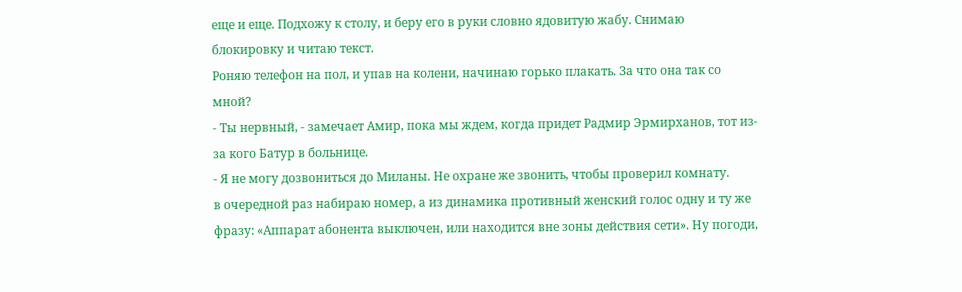еще и еще. Подхожу к столу, и беру его в руки словно ядовитую жабу. Снимаю блокировку и читаю текст.
Роняю телефон на пол, и упав на колени, начинаю горько плакать. За что она так со мной?
- Ты нервный, - замечает Амир, пока мы ждем, когда придет Радмир Эрмирханов, тот из-за кого Батур в больнице.
- Я не могу дозвониться до Миланы. Не охране же звонить, чтобы проверил комнату.
в очередной раз набираю номер, а из динамика противный женский голос одну и ту же фразу: «Аппарат абонента выключен, или находится вне зоны действия сети». Ну погоди,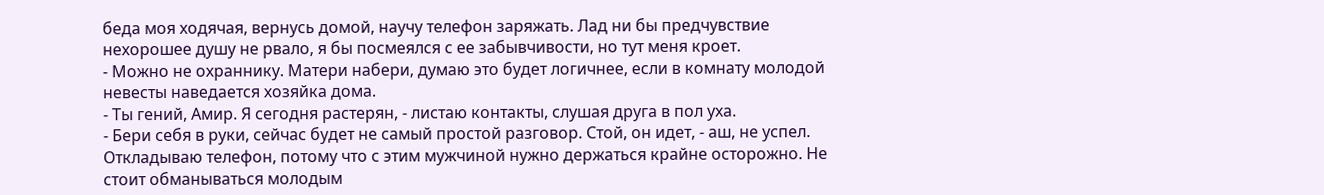беда моя ходячая, вернусь домой, научу телефон заряжать. Лад ни бы предчувствие нехорошее душу не рвало, я бы посмеялся с ее забывчивости, но тут меня кроет.
- Можно не охраннику. Матери набери, думаю это будет логичнее, если в комнату молодой невесты наведается хозяйка дома.
- Ты гений, Амир. Я сегодня растерян, - листаю контакты, слушая друга в пол уха.
- Бери себя в руки, сейчас будет не самый простой разговор. Стой, он идет, - аш, не успел.
Откладываю телефон, потому что с этим мужчиной нужно держаться крайне осторожно. Не стоит обманываться молодым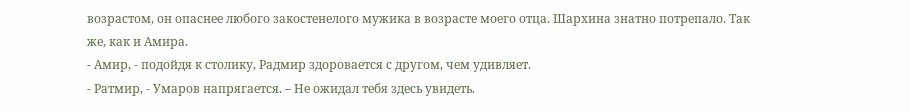возрастом, он опаснее любого закостенелого мужика в возрасте моего отца. Шархина знатно потрепало. Так же, как и Амира.
- Амир, - подойдя к столику, Радмир здоровается с другом, чем удивляет.
- Ратмир, - Умаров напрягается. – Не ожидал тебя здесь увидеть.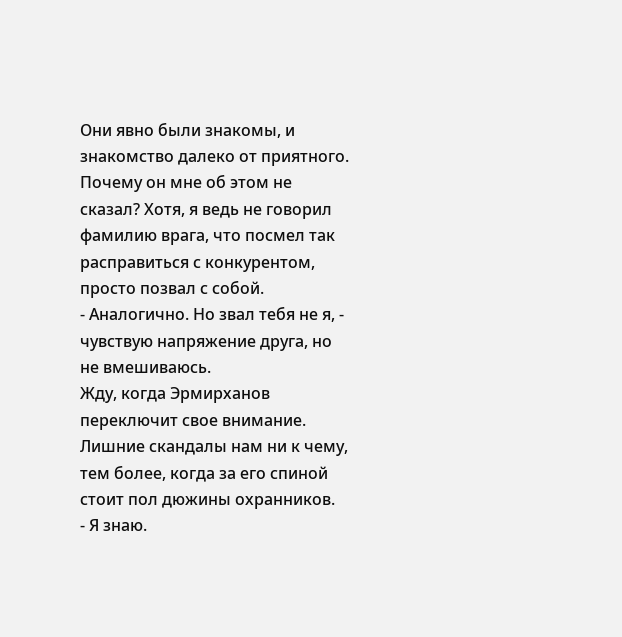Они явно были знакомы, и знакомство далеко от приятного. Почему он мне об этом не сказал? Хотя, я ведь не говорил фамилию врага, что посмел так расправиться с конкурентом, просто позвал с собой.
- Аналогично. Но звал тебя не я, - чувствую напряжение друга, но не вмешиваюсь.
Жду, когда Эрмирханов переключит свое внимание. Лишние скандалы нам ни к чему, тем более, когда за его спиной стоит пол дюжины охранников.
- Я знаю.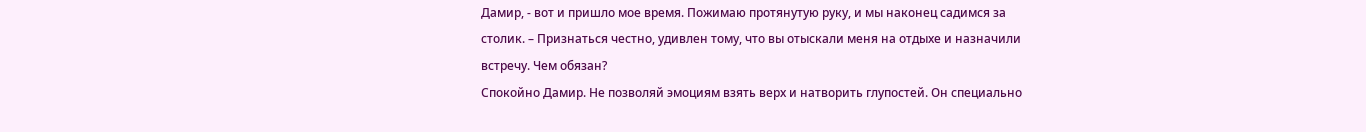Дамир, - вот и пришло мое время. Пожимаю протянутую руку, и мы наконец садимся за столик. – Признаться честно, удивлен тому, что вы отыскали меня на отдыхе и назначили встречу. Чем обязан?
Спокойно Дамир. Не позволяй эмоциям взять верх и натворить глупостей. Он специально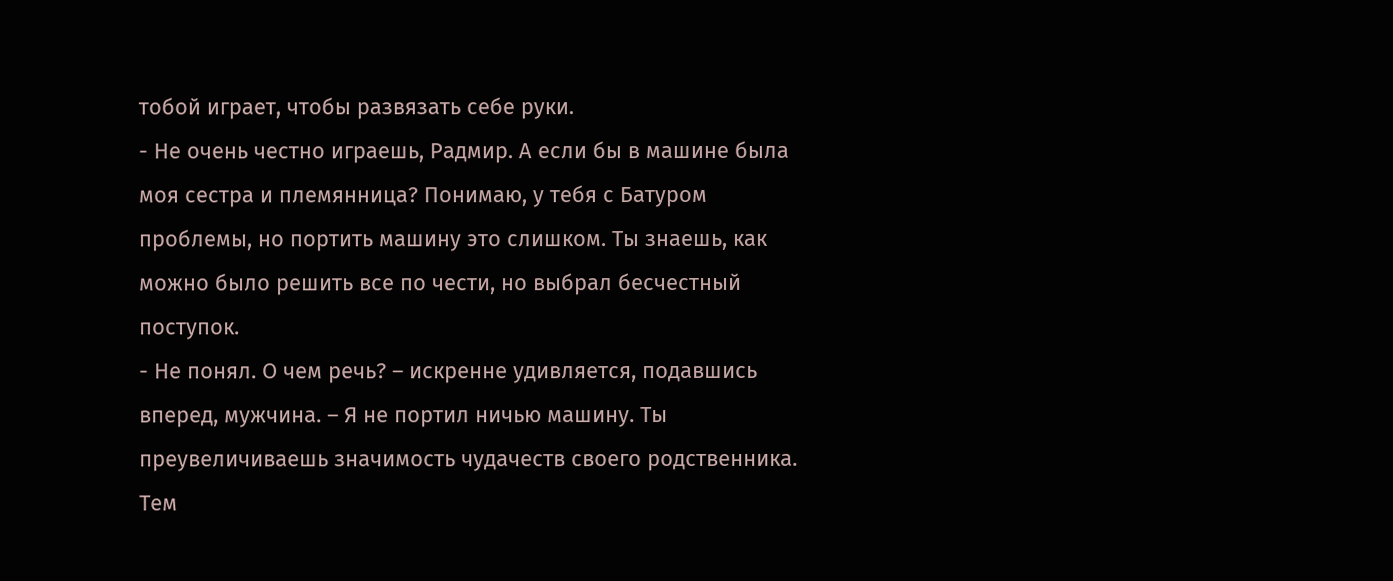тобой играет, чтобы развязать себе руки.
- Не очень честно играешь, Радмир. А если бы в машине была моя сестра и племянница? Понимаю, у тебя с Батуром проблемы, но портить машину это слишком. Ты знаешь, как можно было решить все по чести, но выбрал бесчестный поступок.
- Не понял. О чем речь? – искренне удивляется, подавшись вперед, мужчина. – Я не портил ничью машину. Ты преувеличиваешь значимость чудачеств своего родственника. Тем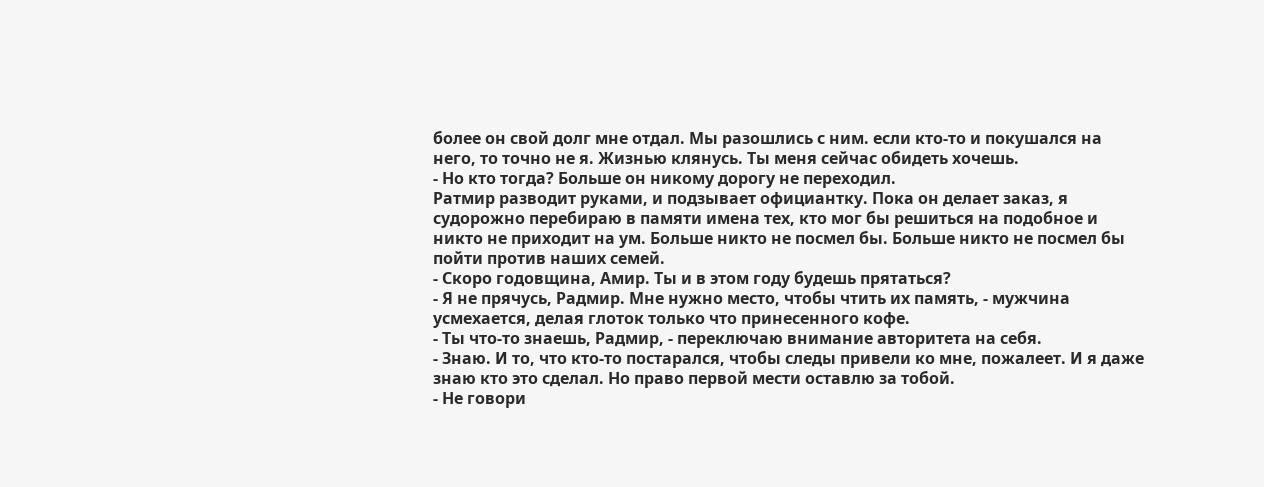более он свой долг мне отдал. Мы разошлись с ним. если кто-то и покушался на него, то точно не я. Жизнью клянусь. Ты меня сейчас обидеть хочешь.
- Но кто тогда? Больше он никому дорогу не переходил.
Ратмир разводит руками, и подзывает официантку. Пока он делает заказ, я судорожно перебираю в памяти имена тех, кто мог бы решиться на подобное и никто не приходит на ум. Больше никто не посмел бы. Больше никто не посмел бы пойти против наших семей.
- Скоро годовщина, Амир. Ты и в этом году будешь прятаться?
- Я не прячусь, Радмир. Мне нужно место, чтобы чтить их память, - мужчина усмехается, делая глоток только что принесенного кофе.
- Ты что-то знаешь, Радмир, - переключаю внимание авторитета на себя.
- Знаю. И то, что кто-то постарался, чтобы следы привели ко мне, пожалеет. И я даже знаю кто это сделал. Но право первой мести оставлю за тобой.
- Не говори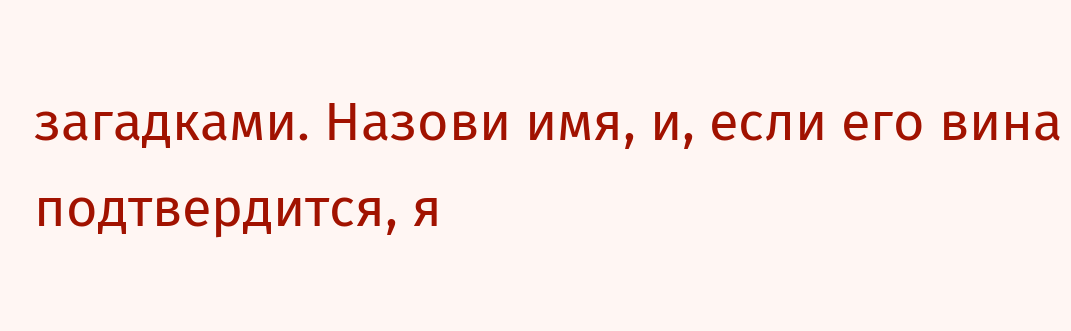загадками. Назови имя, и, если его вина подтвердится, я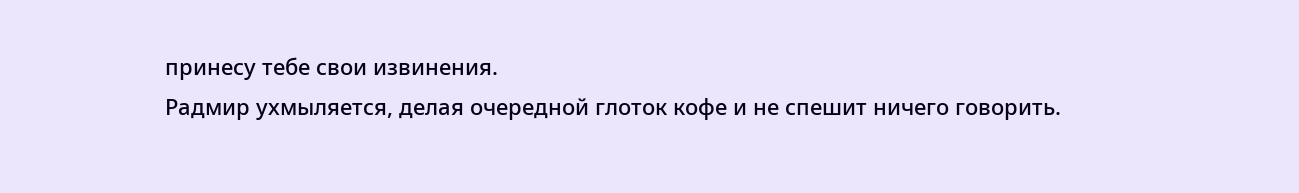принесу тебе свои извинения.
Радмир ухмыляется, делая очередной глоток кофе и не спешит ничего говорить.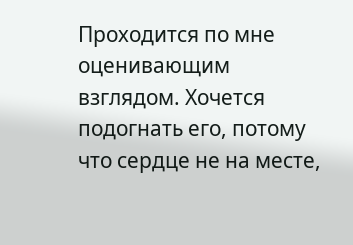Проходится по мне оценивающим взглядом. Хочется подогнать его, потому что сердце не на месте,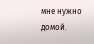мне нужно домой.